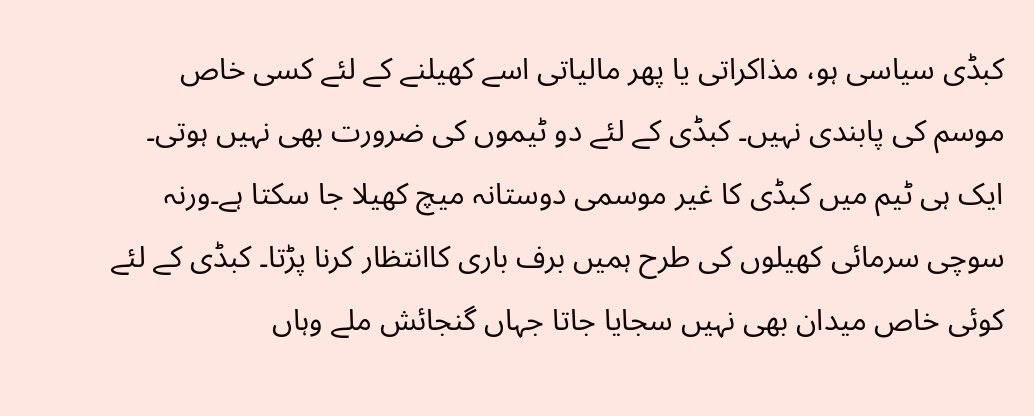کبڈی سیاسی ہو، مذاکراتی یا پھر مالیاتی اسے کھیلنے کے لئے کسی خاص موسم کی پابندی نہیں۔ کبڈی کے لئے دو ٹیموں کی ضرورت بھی نہیں ہوتی۔ ایک ہی ٹیم میں کبڈی کا غیر موسمی دوستانہ میچ کھیلا جا سکتا ہے۔ورنہ سوچی سرمائی کھیلوں کی طرح ہمیں برف باری کاانتظار کرنا پڑتا۔ کبڈی کے لئے کوئی خاص میدان بھی نہیں سجایا جاتا جہاں گنجائش ملے وہاں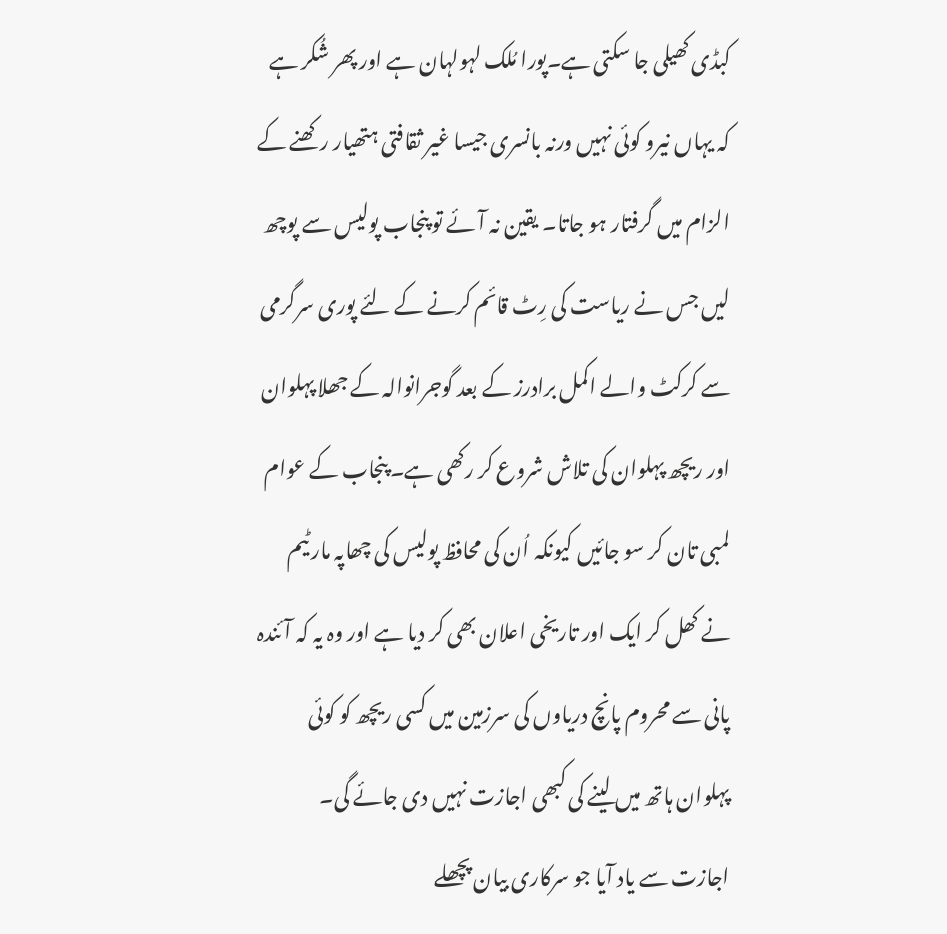کبڈی کھیلی جا سکتی ہے۔پورا مُلک لہولہان ہے اور پھر شُکر ہے کہ یہاں نیرو کوئی نہیں ورنہ بانسری جیسا غیر ثقافتی ہتھیار رکھنے کے الزام میں گرفتار ہو جاتا۔ یقین نہ آئے تو پنجاب پولیس سے پوچھ لیں جس نے ریاست کی رِٹ قائم کرنے کے لئے پوری سرگرمی سے کرکٹ والے اکمل برادرز کے بعد گوجرانوالہ کے جھلا پہلوان اور ریچھ پہلوان کی تلاش شروع کر رکھی ہے۔ پنجاب کے عوام لمبی تان کر سو جائیں کیونکہ اُن کی محافظ پولیس کی چھاپہ مار ٹیم نے کھل کر ایک اور تاریخی اعلان بھی کر دیا ہے اور وہ یہ کہ آئندہ پانی سے محروم پانچ دریاوں کی سرزمین میں کسی ریچھ کو کوئی پہلوان ہاتھ میں لینے کی کبھی اجازت نہیں دی جائے گی۔
اجازت سے یاد آیا جو سرکاری بیان پچھلے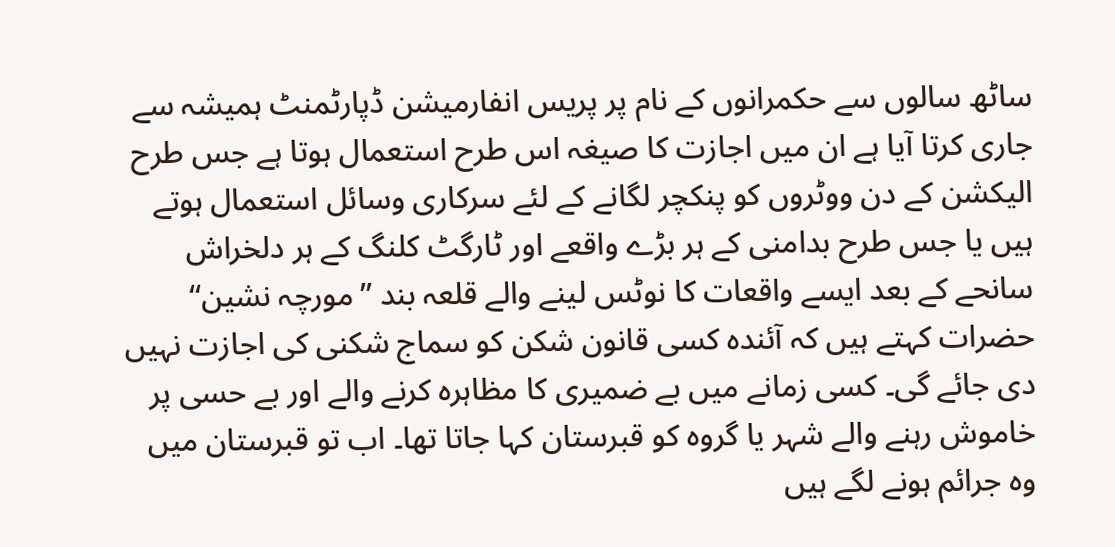ساٹھ سالوں سے حکمرانوں کے نام پر پریس انفارمیشن ڈپارٹمنٹ ہمیشہ سے جاری کرتا آیا ہے ان میں اجازت کا صیغہ اس طرح استعمال ہوتا ہے جس طرح الیکشن کے دن ووٹروں کو پنکچر لگانے کے لئے سرکاری وسائل استعمال ہوتے ہیں یا جس طرح بدامنی کے ہر بڑے واقعے اور ٹارگٹ کلنگ کے ہر دلخراش سانحے کے بعد ایسے واقعات کا نوٹس لینے والے قلعہ بند ’’مورچہ نشین‘‘ حضرات کہتے ہیں کہ آئندہ کسی قانون شکن کو سماج شکنی کی اجازت نہیں دی جائے گی۔ کسی زمانے میں بے ضمیری کا مظاہرہ کرنے والے اور بے حسی پر خاموش رہنے والے شہر یا گروہ کو قبرستان کہا جاتا تھا۔ اب تو قبرستان میں وہ جرائم ہونے لگے ہیں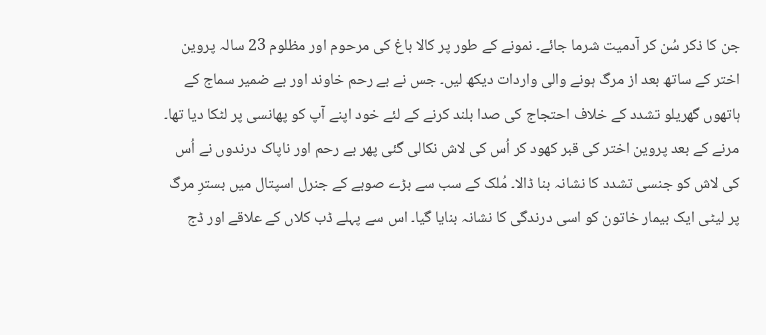جن کا ذکر سُن کر آدمیت شرما جائے۔ نمونے کے طور پر کالا باغ کی مرحوم اور مظلوم 23 سالہ پروین اختر کے ساتھ بعد از مرگ ہونے والی واردات دیکھ لیں۔ جس نے بے رحم خاوند اور بے ضمیر سماج کے ہاتھوں گھریلو تشدد کے خلاف احتجاج کی صدا بلند کرنے کے لئے خود اپنے آپ کو پھانسی پر لٹکا دیا تھا۔ مرنے کے بعد پروین اختر کی قبر کھود کر اُس کی لاش نکالی گئی پھر بے رحم اور ناپاک درندوں نے اُس کی لاش کو جنسی تشدد کا نشانہ بنا ڈالا۔ مُلک کے سب سے بڑے صوبے کے جنرل اسپتال میں بسترِ مرگ پر لیٹی ایک بیمار خاتون کو اسی درندگی کا نشانہ بنایا گیا۔ اس سے پہلے ڈب کلاں کے علاقے اور ڈج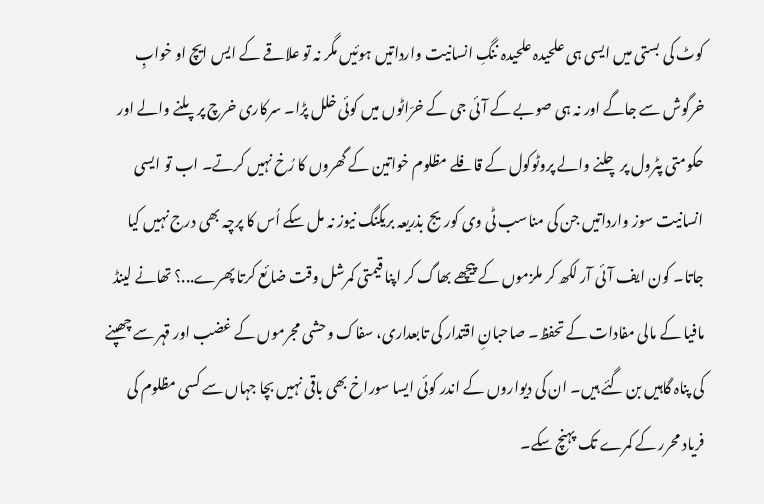کوٹ کی بستی میں ایسی ہی علحیدہ علحیدہ ننگِ انسانیت وارداتیں ہوئیں مگر نہ تو علاقے کے ایس ایچ او خوابِ خرگوش سے جاگے اور نہ ہی صوبے کے آئی جی کے خرّاٹوں میں کوئی خلل پڑا۔ سرکاری خرچ پر پلنے والے اور حکومتی پٹرول پر چلنے والے پروٹوکول کے قافلے مظلوم خواتین کے گھروں کا رُخ نہیں کرتے۔ اب تو ایسی انسانیت سوز وارداتیں جن کی مناسب ٹی وی کوریج بذریعہ بریکنگ نیوز نہ مل سکے اُس کا پرچہ بھی درج نہیں کیا جاتا۔ کون ایف آئی آر لکھ کر ملزموں کے پیچھے بھاگ کر اپنا قیمتی کمرشل وقت ضائع کرتا پھرے...؟ تھانے لینڈ مافیا کے مالی مفادات کے تحفظ۔ صاحبانِ اقتدار کی تابعداری، سفاک وحشی مجرموں کے غضب اور قہر سے چھپنے کی پناہ گاہیں بن گئے ہیں۔ ان کی دیواروں کے اندر کوئی ایسا سوراخ بھی باقی نہیں بچا جہاں سے کسی مظلوم کی فریاد محرر کے کمرے تک پہنچ سکے۔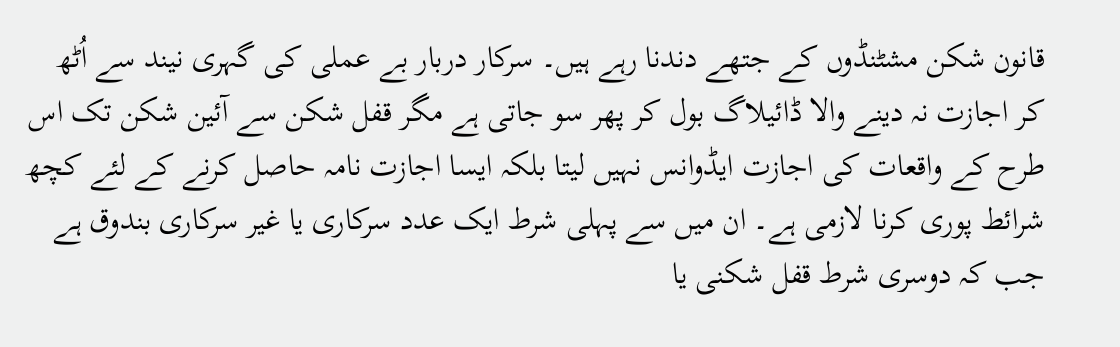قانون شکن مشٹنڈوں کے جتھے دندنا رہے ہیں۔ سرکار دربار بے عملی کی گہری نیند سے اُٹھ کر اجازت نہ دینے والا ڈائیلاگ بول کر پھر سو جاتی ہے مگر قفل شکن سے آئین شکن تک اس طرح کے واقعات کی اجازت ایڈوانس نہیں لیتا بلکہ ایسا اجازت نامہ حاصل کرنے کے لئے کچھ شرائط پوری کرنا لازمی ہے۔ ان میں سے پہلی شرط ایک عدد سرکاری یا غیر سرکاری بندوق ہے جب کہ دوسری شرط قفل شکنی یا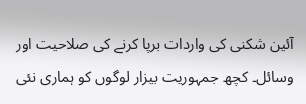آئین شکنی کی واردات برپا کرنے کی صلاحیت اور وسائل۔ کچھ جمہوریت بیزار لوگوں کو ہماری نئی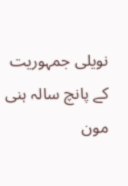نویلی جمہوریت کے پانچ سالہ ہنی مون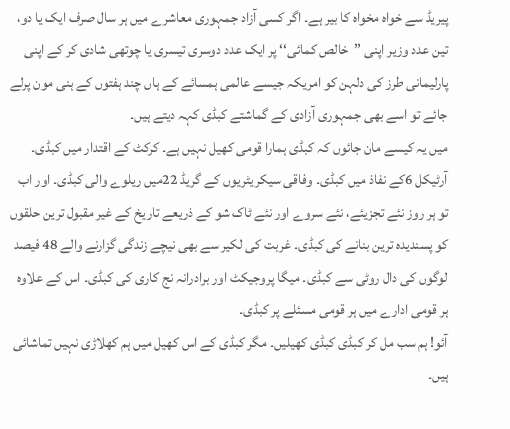پیریڈ سے خواہ مخواہ کا بیر ہے۔ اگر کسی آزاد جمہوری معاشرے میں ہر سال صرف ایک یا دو، تین عدد وزیر اپنی ’’خالص کمائی‘‘ پر ایک عدد دوسری تیسری یا چوتھی شادی کر کے اپنی پارلیمانی طرز کی دلہن کو امریکہ جیسے عالمی ہمسائے کے ہاں چند ہفتوں کے ہنی مون پرلے جائے تو اسے بھی جمہوری آزادی کے گماشتے کبڈی کہہ دیتے ہیں۔
میں یہ کیسے مان جائوں کہ کبڈی ہمارا قومی کھیل نہیں ہے۔ کرکٹ کے اقتدار میں کبڈی۔ آرٹیکل 6کے نفاذ میں کبڈی۔ وفاقی سیکریٹریوں کے گریڈ 22میں ریلوے والی کبڈی۔ اور اب تو ہر روز نئے تجزیئے، نئے سروے اور نئے ٹاک شو کے ذریعے تاریخ کے غیر مقبول ترین حلقوں کو پسندیدہ ترین بنانے کی کبڈی۔ غربت کی لکیر سے بھی نیچے زندگی گزارنے والے 48 فیصد لوگوں کی دال روٹی سے کبڈی۔ میگا پروجیکٹ اور برادرانہ نج کاری کی کبڈی۔ اس کے علاوہ ہر قومی ادارے میں ہر قومی مسئلے پر کبڈی۔
آئو! ہم سب مل کر کبڈی کبڈی کھیلیں۔ مگر کبڈی کے اس کھیل میں ہم کھلاڑی نہیں تماشائی ہیں۔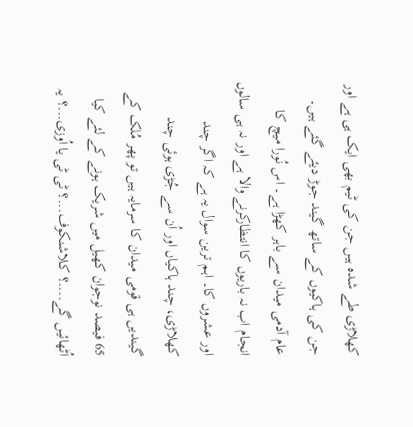کھلاڑی طے شدہ ہیں جن کی ٹیم بھی ایک ہی ہے اور جن کی ہاکیوں کے ساتھ گیند جوڑ دیئے گئے ہیں۔ عام آدمی میدان سے باہر کھڑا ہے۔ اس نُورا میچ کا انجام اب نہ باریوں کا انتظارکرنے والا ہے اور نہ ہی سالوں اور عشروں کا۔ اہم ترین سوال یہ ہے کہ اگر چند کھلاڑی، چند ہاکیاں اور اُن سے جُڑی ہوئی چند گیندیں ہی قومی میدان کا سرمایہ ہیں تو پھر مُلک کے 65 فیصد نوجوان کھیل میں شریک ہونے کے لئے کیا اُٹھائیں گے....؟ کلاشنکوف...؟ ٹی ٹی یا اُوزی...؟ یہ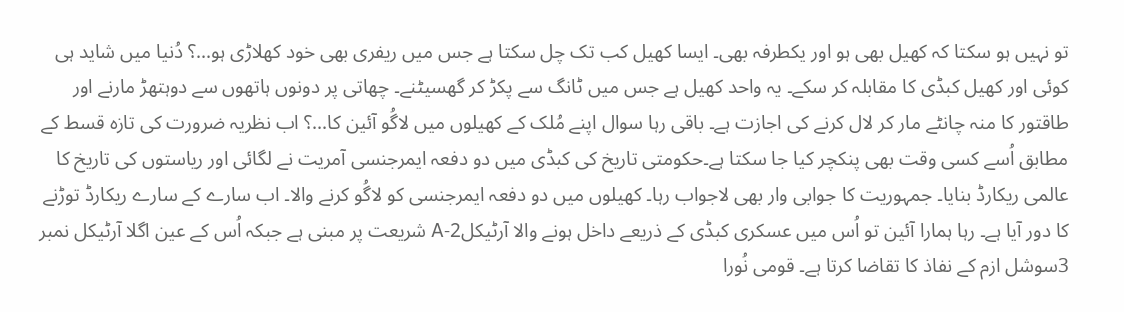تو نہیں ہو سکتا کہ کھیل بھی ہو اور یکطرفہ بھی۔ ایسا کھیل کب تک چل سکتا ہے جس میں ریفری بھی خود کھلاڑی ہو...؟ دُنیا میں شاید ہی کوئی اور کھیل کبڈی کا مقابلہ کر سکے۔ یہ واحد کھیل ہے جس میں ٹانگ سے پکڑ کر گھسیٹنے۔ چھاتی پر دونوں ہاتھوں سے دوہتھڑ مارنے اور طاقتور کا منہ چانٹے مار کر لال کرنے کی اجازت ہے۔ باقی رہا سوال اپنے مُلک کے کھیلوں میں لاگُو آئین کا...؟ اب نظریہ ضرورت کی تازہ قسط کے مطابق اُسے کسی وقت بھی پنکچر کیا جا سکتا ہے۔حکومتی تاریخ کی کبڈی میں دو دفعہ ایمرجنسی آمریت نے لگائی اور ریاستوں کی تاریخ کا عالمی ریکارڈ بنایا۔ جمہوریت کا جوابی وار بھی لاجواب رہا۔ کھیلوں میں دو دفعہ ایمرجنسی کو لاگُو کرنے والا۔ اب سارے کے سارے ریکارڈ توڑنے کا دور آیا ہے۔ رہا ہمارا آئین تو اُس میں عسکری کبڈی کے ذریعے داخل ہونے والا آرٹیکل2-A شریعت پر مبنی ہے جبکہ اُس کے عین اگلا آرٹیکل نمبر 3سوشل ازم کے نفاذ کا تقاضا کرتا ہے۔ قومی نُورا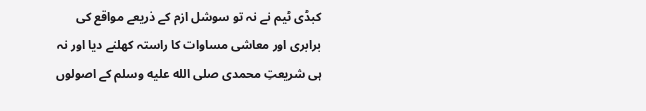کبڈی ٹیم نے نہ تو سوشل ازم کے ذریعے مواقع کی برابری اور معاشی مساوات کا راستہ کھلنے دیا اور نہ ہی شریعتِ محمدی صلى الله عليه وسلم کے اصولوں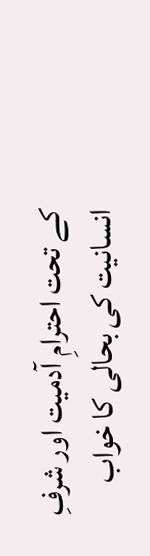کے تحت احترامِ آدمیت اور شرفِ انسانیت کی بحالی کا خواب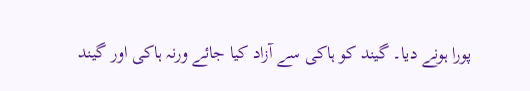پورا ہونے دیا۔ گیند کو ہاکی سے آزاد کیا جائے ورنہ ہاکی اور گیند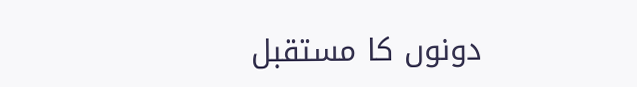دونوں کا مستقبل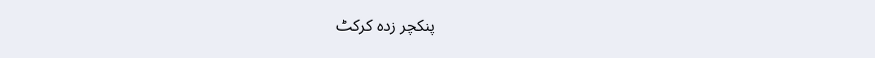پنکچر زدہ کرکٹ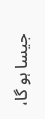جیسا ہو گا،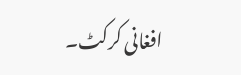افغانی کرکٹ۔